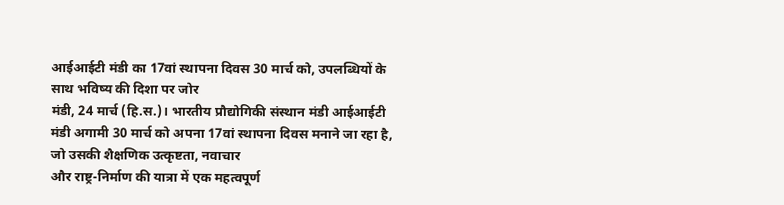आईआईटी मंडी का 17वां स्थापना दिवस 30 मार्च को, उपलब्धियों के साथ भविष्य की दिशा पर जोर
मंडी, 24 मार्च (हि.स.)। भारतीय प्रौद्योगिकी संस्थान मंडी आईआईटी मंडी अगामी 30 मार्च को अपना 17वां स्थापना दिवस मनाने जा रहा है, जो उसकी शैक्षणिक उत्कृष्टता, नवाचार
और राष्ट्र-निर्माण की यात्रा में एक महत्वपूर्ण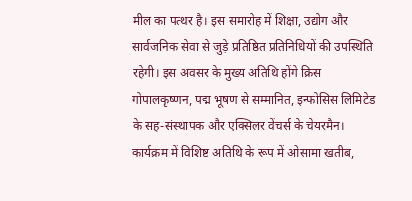मील का पत्थर है। इस समारोह में शिक्षा, उद्योग और सार्वजनिक सेवा से जुड़े प्रतिष्ठित प्रतिनिधियों की उपस्थिति रहेगी। इस अवसर के मुख्य अतिथि होंगे क्रिस गोपालकृष्णन, पद्म भूषण से सम्मानित, इन्फोसिस लिमिटेड के सह-संस्थापक और एक्सिलर वेंचर्स के चेयरमैन। कार्यक्रम में विशिष्ट अतिथि के रूप में ओसामा खतीब,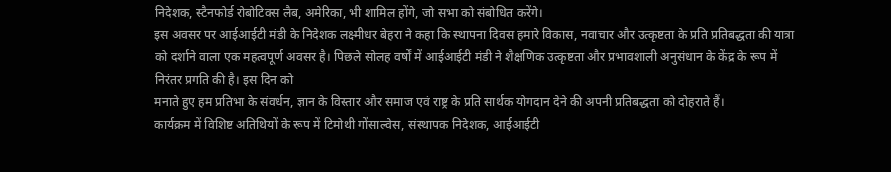निदेशक, स्टैनफोर्ड रोबोटिक्स लैब, अमेरिका, भी शामिल होंगे, जो सभा को संबोधित करेंगे।
इस अवसर पर आईआईटी मंडी के निदेशक लक्ष्मीधर बेहरा ने कहा कि स्थापना दिवस हमारे विकास, नवाचार और उत्कृष्टता के प्रति प्रतिबद्धता की यात्रा को दर्शाने वाला एक महत्वपूर्ण अवसर है। पिछले सोलह वर्षों में आईआईटी मंडी ने शैक्षणिक उत्कृष्टता और प्रभावशाली अनुसंधान के केंद्र के रूप में निरंतर प्रगति की है। इस दिन को
मनाते हुए हम प्रतिभा के संवर्धन, ज्ञान के विस्तार और समाज एवं राष्ट्र के प्रति सार्थक योगदान देने की अपनी प्रतिबद्धता को दोहराते हैं।
कार्यक्रम में विशिष्ट अतिथियों के रूप में टिमोथी गोंसाल्वेस, संस्थापक निदेशक, आईआईटी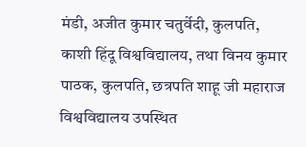मंडी, अजीत कुमार चतुर्वेदी, कुलपति, काशी हिंदू विश्वविद्यालय, तथा विनय कुमार पाठक, कुलपति, छत्रपति शाहू जी महाराज विश्वविद्यालय उपस्थित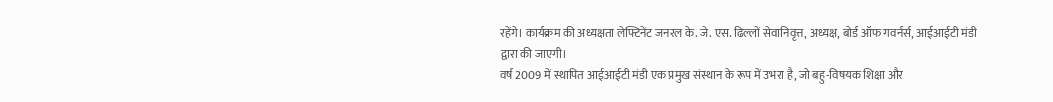रहेंगे। कार्यक्रम की अध्यक्षता लेफ्टिनेंट जनरल के. जे. एस. ढिल्लों सेवानिवृत्त, अध्यक्ष, बोर्ड ऑफ गवर्नर्स, आईआईटी मंडी द्वारा की जाएगी।
वर्ष 2009 में स्थापित आईआईटी मंडी एक प्रमुख संस्थान के रूप में उभरा है, जो बहु-विषयक शिक्षा और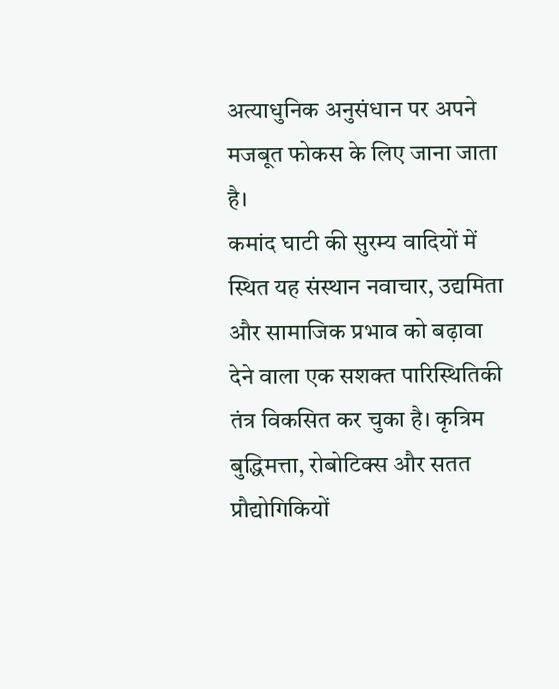अत्याधुनिक अनुसंधान पर अपने मजबूत फोकस के लिए जाना जाता है।
कमांद घाटी की सुरम्य वादियों में स्थित यह संस्थान नवाचार, उद्यमिता और सामाजिक प्रभाव को बढ़ावा देने वाला एक सशक्त पारिस्थितिकी तंत्र विकसित कर चुका है। कृत्रिम बुद्धिमत्ता, रोबोटिक्स और सतत प्रौद्योगिकियों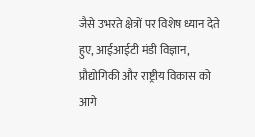जैसे उभरते क्षेत्रों पर विशेष ध्यान देते हुए, आईआईटी मंडी विज्ञान, प्रौद्योगिकी और राष्ट्रीय विकास को आगे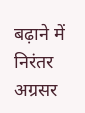बढ़ाने में निरंतर अग्रसर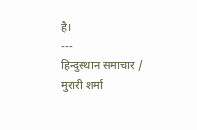है।
---
हिन्दुस्थान समाचार / मुरारी शर्मा